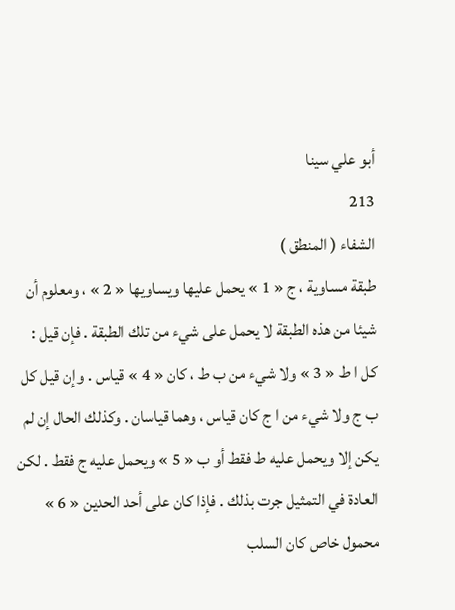أبو علي سينا
213
الشفاء ( المنطق )
طبقة مساوية ، ج « 1 » يحمل عليها ويساويها « 2 » ، ومعلوم أن شيئا من هذه الطبقة لا يحمل على شيء من تلك الطبقة . فإن قيل : كل ا ط « 3 » ولا شيء من ب ط ، كان « 4 » قياس . وإن قيل كل ب ج ولا شيء من ا ج كان قياس ، وهما قياسان . وكذلك الحال إن لم يكن إلا ويحمل عليه ط فقط أو ب « 5 » ويحمل عليه ج فقط . لكن العادة في التمثيل جرت بذلك . فإذا كان على أحد الحدين « 6 » محمول خاص كان السلب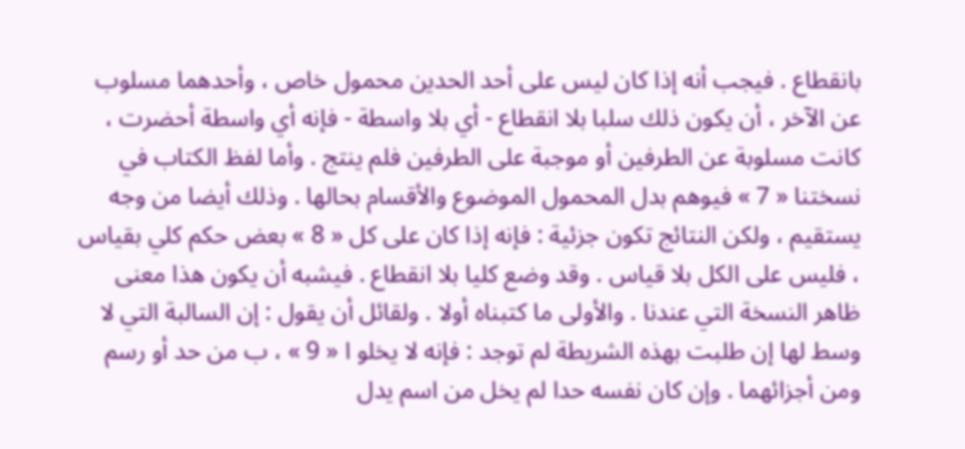بانقطاع . فيجب أنه إذا كان ليس على أحد الحدين محمول خاص ، وأحدهما مسلوب عن الآخر ، أن يكون ذلك سلبا بلا انقطاع - أي بلا واسطة - فإنه أي واسطة أحضرت ، كانت مسلوبة عن الطرفين أو موجبة على الطرفين فلم ينتج . وأما لفظ الكتاب في نسختنا « 7 » فيوهم بدل المحمول الموضوع والأقسام بحالها . وذلك أيضا من وجه يستقيم ، ولكن النتائج تكون جزئية : فإنه إذا كان على كل « 8 » بعض حكم كلي بقياس ، فليس على الكل بلا قياس . وقد وضع كليا بلا انقطاع . فيشبه أن يكون هذا معنى ظاهر النسخة التي عندنا . والأولى ما كتبناه أولا . ولقائل أن يقول : إن السالبة التي لا وسط لها إن طلبت بهذه الشريطة لم توجد : فإنه لا يخلو ا « 9 » ، ب من حد أو رسم ومن أجزائهما . وإن كان نفسه حدا لم يخل من اسم يدل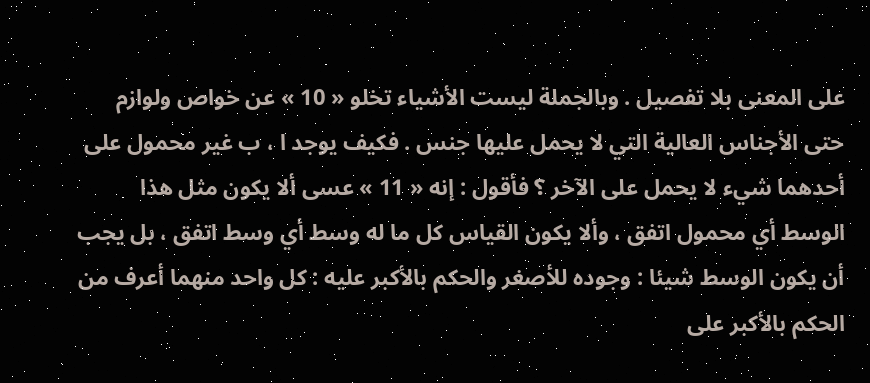على المعنى بلا تفصيل . وبالجملة ليست الأشياء تخلو « 10 » عن خواص ولوازم حتى الأجناس العالية التي لا يحمل عليها جنس . فكيف يوجد ا ، ب غير محمول على أحدهما شيء لا يحمل على الآخر ؟ فأقول : إنه « 11 » عسى ألا يكون مثل هذا الوسط أي محمول اتفق ، وألا يكون القياس كل ما له وسط أي وسط اتفق ، بل يجب أن يكون الوسط شيئا : وجوده للأصغر والحكم بالأكبر عليه : كل واحد منهما أعرف من الحكم بالأكبر على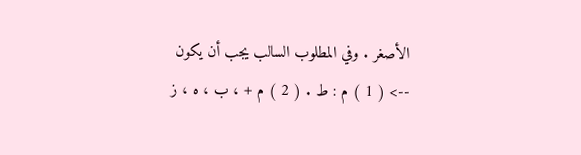الأصغر . وفي المطلوب السالب يجب أن يكون
--> ( 1 ) م : ط . ( 2 ) م + ، ب ، ه ، ز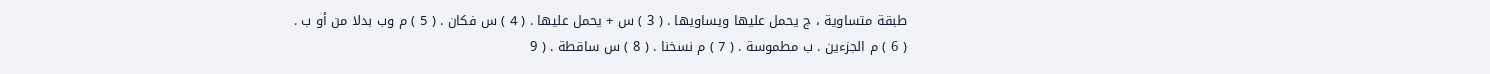طبقة متساوية ، ج يحمل عليها ويساويها . ( 3 ) س + يحمل عليها . ( 4 ) س فكان . ( 5 ) م وب بدلا من أو ب . ( 6 ) م الجزءين . ب مطموسة . ( 7 ) م نسخنا . ( 8 ) س ساقطة . ( 9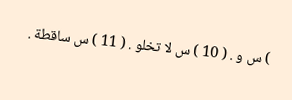) س و . ( 10 ) س لا تخلو . ( 11 ) س ساقطة .